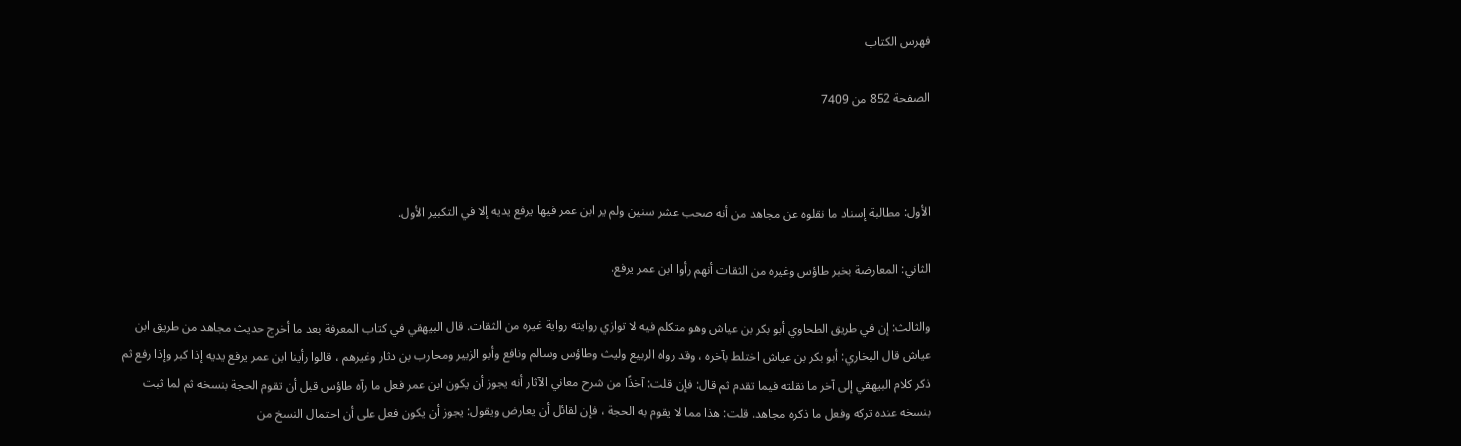فهرس الكتاب

الصفحة 852 من 7409



الأول: مطالبة إسناد ما نقلوه عن مجاهد من أنه صحب عشر سنين ولم ير ابن عمر فيها يرفع يديه إلا في التكبير الأول.

الثاني: المعارضة بخبر طاؤس وغيره من الثقات أنهم رأوا ابن عمر يرفع.

والثالث: إن في طريق الطحاوي أبو بكر بن عياش وهو متكلم فيه لا توازي روايته رواية غيره من الثقات. قال البيهقي في كتاب المعرفة بعد ما أخرج حديث مجاهد من طريق ابن عياش قال البخاري: أبو بكر بن عياش اختلط بآخره ، وقد رواه الربيع وليث وطاؤس وسالم ونافع وأبو الزبير ومحارب بن دثار وغيرهم ، قالوا رأينا ابن عمر يرفع يديه إذا كبر وإذا رفع ثم ذكر كلام البيهقي إلى آخر ما نقلته فيما تقدم ثم قال: فإن قلت: آخذًا من شرح معاني الآثار أنه يجوز أن يكون ابن عمر فعل ما رآه طاؤس قبل أن تقوم الحجة بنسخه ثم لما ثبت بنسخه عنده تركه وفعل ما ذكره مجاهد. قلت: هذا مما لا يقوم به الحجة ، فإن لقائل أن يعارض ويقول: يجوز أن يكون فعل على أن احتمال النسخ من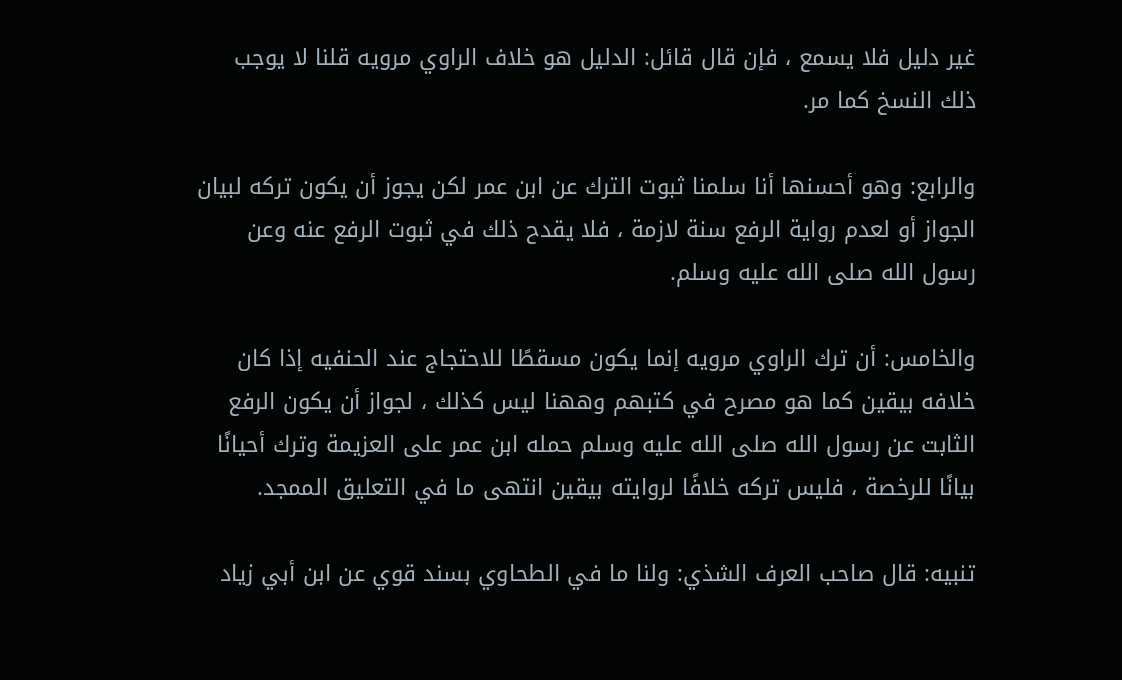غير دليل فلا يسمع ، فإن قال قائل: الدليل هو خلاف الراوي مرويه قلنا لا يوجب ذلك النسخ كما مر.

والرابع: وهو أحسنها أنا سلمنا ثبوت الترك عن ابن عمر لكن يجوز أن يكون تركه لبيان الجواز أو لعدم رواية الرفع سنة لازمة ، فلا يقدح ذلك في ثبوت الرفع عنه وعن رسول الله صلى الله عليه وسلم.

والخامس: أن ترك الراوي مرويه إنما يكون مسقطًا للاحتجاج عند الحنفيه إذا كان خلافه بيقين كما هو مصرح في كتبهم وههنا ليس كذلك ، لجواز أن يكون الرفع الثابت عن رسول الله صلى الله عليه وسلم حمله ابن عمر على العزيمة وترك أحيانًا بيانًا للرخصة ، فليس تركه خلافًا لروايته بيقين انتهى ما في التعليق الممجد.

تنبيه: قال صاحب العرف الشذي: ولنا ما في الطحاوي بسند قوي عن ابن أبي زياد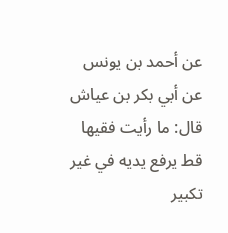عن أحمد بن يونس عن أبي بكر بن عياش قال: ما رأيت فقيها قط يرفع يديه في غير تكبير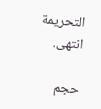التحريمة انتهى.

حجم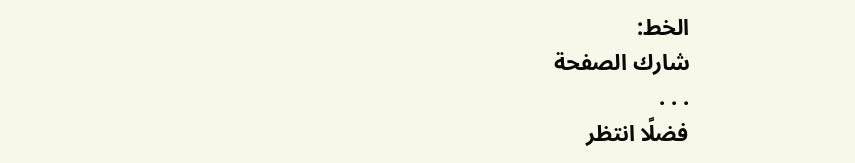الخط:
شارك الصفحة
. . .
فضلًا انتظر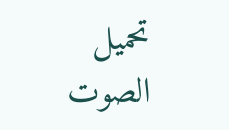تحميل الصوت